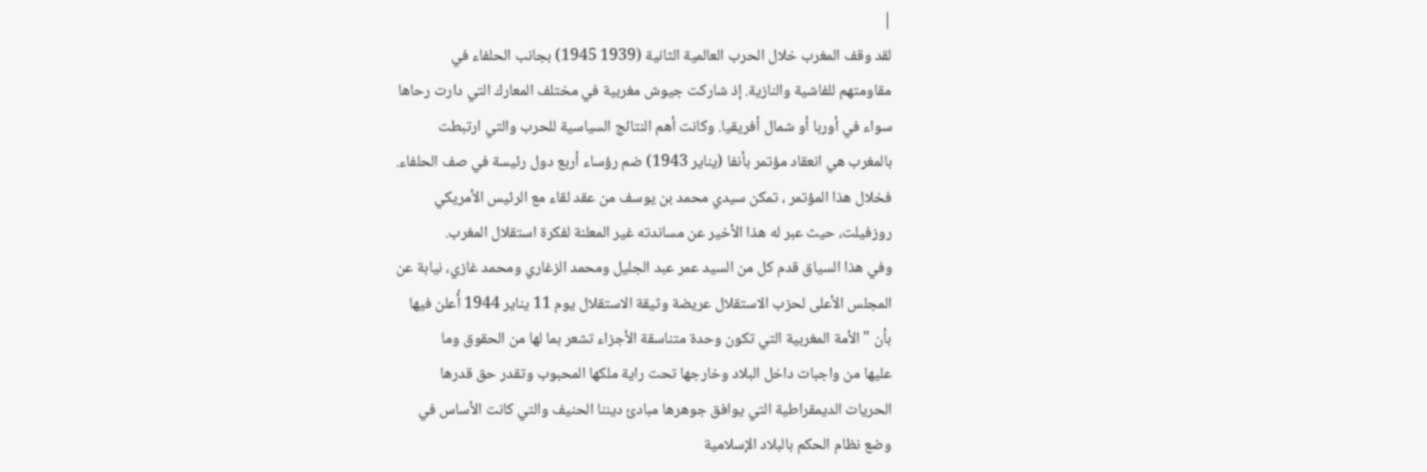|
لقد وقف المغرب خلال الحرب العالمية الثانية (1939 1945) بجانب الحلفاء في
مقاومتهم للفاشية والنازية. إذ شاركت جيوش مغربية في مختلف المعارك التي دارت رحاها
سواء في أوربا أو شمال أفريقيا. وكانت أهم النتائج السياسية للحرب والتي ارتبطت
بالمغرب هي انعقاد مؤتمر بأنفا (يناير 1943) ضم رؤساء أربع دول رئيسة في صف الحلفاء.
فخلال هذا المؤتمر ، تمكن سيدي محمد بن يوسف من عقد لقاء مع الرئيس الأمريكي
روزفيلت، حيث عبر له هذا الأخير عن مساندته غير المعلنة لفكرة استقلال المغرب.
وفي هذا السياق قدم كل من السيد عمر عبد الجليل ومحمد الزغاري ومحمد غازي، نيابة عن
المجلس الأعلى لحزب الاستقلال عريضة وثيقة الاستقلال يوم 11 يناير 1944 أُعلن فيها
بأن "الأمة المغربية التي تكون وحدة متناسقة الأجزاء تشعر بما لها من الحقوق وما
عليها من واجبات داخل البلاد وخارجها تحت راية ملكها المحبوب وتقدر حق قدرها
الحريات الديمقراطية التي يوافق جوهرها مبادئ ديننا الحنيف والتي كانت الأساس في
وضع نظام الحكم بالبلاد الإسلامية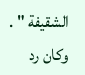الشقيفة " . وكان رد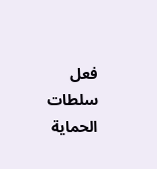فعل سلطات الحماية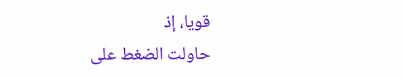قويا، إذ
حاولت الضغط على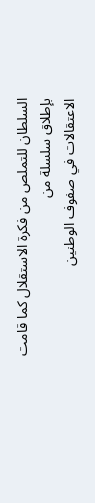السلطان للتملص من فكرة الاستقلال كما قامت بإطلاق سلسلة من
الاعتقالات في صفوف الوطنين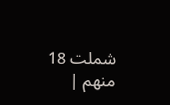شملت 18 منهم |